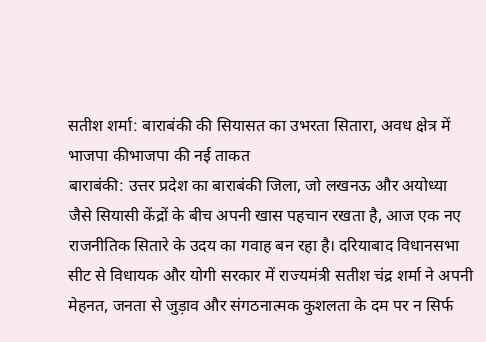सतीश शर्मा: बाराबंकी की सियासत का उभरता सितारा, अवध क्षेत्र में भाजपा कीभाजपा की नई ताकत
बाराबंकी: उत्तर प्रदेश का बाराबंकी जिला, जो लखनऊ और अयोध्या जैसे सियासी केंद्रों के बीच अपनी खास पहचान रखता है, आज एक नए राजनीतिक सितारे के उदय का गवाह बन रहा है। दरियाबाद विधानसभा सीट से विधायक और योगी सरकार में राज्यमंत्री सतीश चंद्र शर्मा ने अपनी मेहनत, जनता से जुड़ाव और संगठनात्मक कुशलता के दम पर न सिर्फ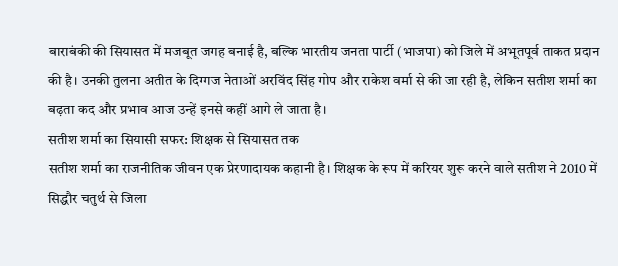बाराबंकी की सियासत में मजबूत जगह बनाई है, बल्कि भारतीय जनता पार्टी (भाजपा) को जिले में अभूतपूर्व ताकत प्रदान की है। उनकी तुलना अतीत के दिग्गज नेताओं अरविंद सिंह गोप और राकेश वर्मा से की जा रही है, लेकिन सतीश शर्मा का बढ़ता कद और प्रभाव आज उन्हें इनसे कहीं आगे ले जाता है।
सतीश शर्मा का सियासी सफर: शिक्षक से सियासत तक
सतीश शर्मा का राजनीतिक जीवन एक प्रेरणादायक कहानी है। शिक्षक के रूप में करियर शुरू करने वाले सतीश ने 2010 में सिद्धौर चतुर्थ से जिला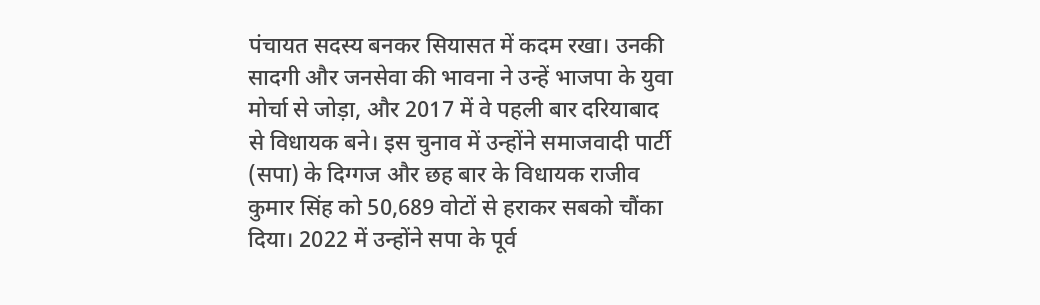पंचायत सदस्य बनकर सियासत में कदम रखा। उनकी सादगी और जनसेवा की भावना ने उन्हें भाजपा के युवा मोर्चा से जोड़ा, और 2017 में वे पहली बार दरियाबाद से विधायक बने। इस चुनाव में उन्होंने समाजवादी पार्टी (सपा) के दिग्गज और छह बार के विधायक राजीव कुमार सिंह को 50,689 वोटों से हराकर सबको चौंका दिया। 2022 में उन्होंने सपा के पूर्व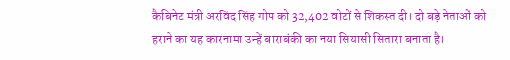कैबिनेट मंत्री अरविंद सिंह गोप को 32,402 वोटों से शिकस्त दी। दो बड़े नेताओं को हराने का यह कारनामा उन्हें बाराबंकी का नया सियासी सितारा बनाता है।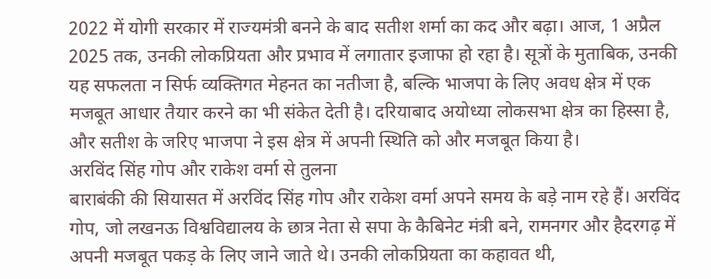2022 में योगी सरकार में राज्यमंत्री बनने के बाद सतीश शर्मा का कद और बढ़ा। आज, 1 अप्रैल 2025 तक, उनकी लोकप्रियता और प्रभाव में लगातार इजाफा हो रहा है। सूत्रों के मुताबिक, उनकी यह सफलता न सिर्फ व्यक्तिगत मेहनत का नतीजा है, बल्कि भाजपा के लिए अवध क्षेत्र में एक मजबूत आधार तैयार करने का भी संकेत देती है। दरियाबाद अयोध्या लोकसभा क्षेत्र का हिस्सा है, और सतीश के जरिए भाजपा ने इस क्षेत्र में अपनी स्थिति को और मजबूत किया है।
अरविंद सिंह गोप और राकेश वर्मा से तुलना
बाराबंकी की सियासत में अरविंद सिंह गोप और राकेश वर्मा अपने समय के बड़े नाम रहे हैं। अरविंद गोप, जो लखनऊ विश्वविद्यालय के छात्र नेता से सपा के कैबिनेट मंत्री बने, रामनगर और हैदरगढ़ में अपनी मजबूत पकड़ के लिए जाने जाते थे। उनकी लोकप्रियता का कहावत थी,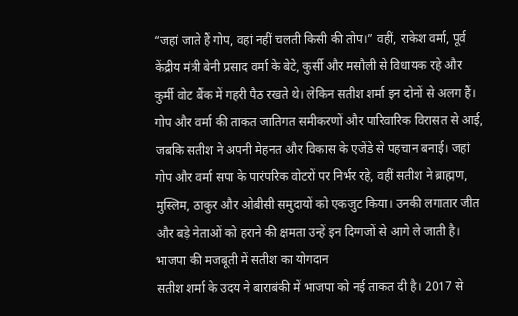“जहां जाते हैं गोप, वहां नहीं चलती किसी की तोप।” वहीं, राकेश वर्मा, पूर्व केंद्रीय मंत्री बेनी प्रसाद वर्मा के बेटे, कुर्सी और मसौली से विधायक रहे और कुर्मी वोट बैंक में गहरी पैठ रखते थे। लेकिन सतीश शर्मा इन दोनों से अलग हैं।
गोप और वर्मा की ताकत जातिगत समीकरणों और पारिवारिक विरासत से आई, जबकि सतीश ने अपनी मेहनत और विकास के एजेंडे से पहचान बनाई। जहां गोप और वर्मा सपा के पारंपरिक वोटरों पर निर्भर रहे, वहीं सतीश ने ब्राह्मण, मुस्लिम, ठाकुर और ओबीसी समुदायों को एकजुट किया। उनकी लगातार जीत और बड़े नेताओं को हराने की क्षमता उन्हें इन दिग्गजों से आगे ले जाती है।
भाजपा की मजबूती में सतीश का योगदान
सतीश शर्मा के उदय ने बाराबंकी में भाजपा को नई ताकत दी है। 2017 से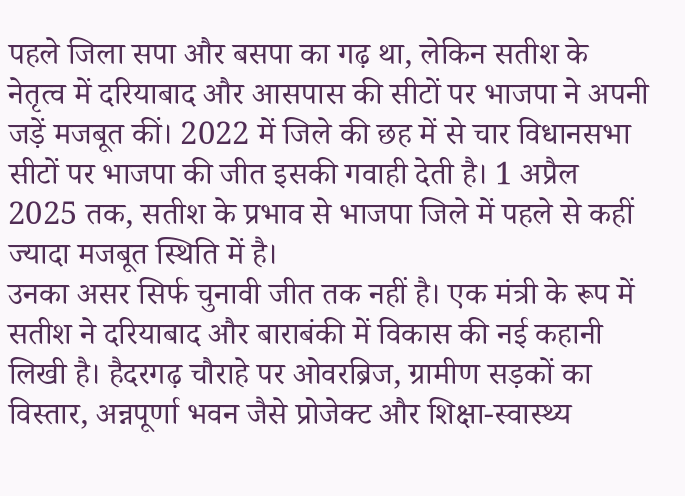पहले जिला सपा और बसपा का गढ़ था, लेकिन सतीश के नेतृत्व में दरियाबाद और आसपास की सीटों पर भाजपा ने अपनी जड़ें मजबूत कीं। 2022 में जिले की छह में से चार विधानसभा सीटों पर भाजपा की जीत इसकी गवाही देती है। 1 अप्रैल 2025 तक, सतीश के प्रभाव से भाजपा जिले में पहले से कहीं ज्यादा मजबूत स्थिति में है।
उनका असर सिर्फ चुनावी जीत तक नहीं है। एक मंत्री के रूप में सतीश ने दरियाबाद और बाराबंकी में विकास की नई कहानी लिखी है। हैदरगढ़ चौराहे पर ओवरब्रिज, ग्रामीण सड़कों का विस्तार, अन्नपूर्णा भवन जैसे प्रोजेक्ट और शिक्षा-स्वास्थ्य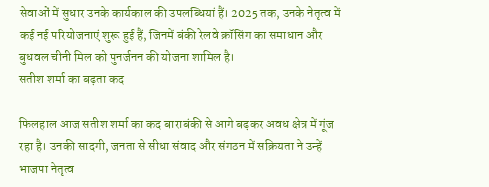सेवाओं में सुधार उनके कार्यकाल की उपलब्धियां हैं। 2025 तक, उनके नेतृत्व में कई नई परियोजनाएं शुरू हुई हैं, जिनमें बंकी रेलवे क्रॉसिंग का समाधान और बुधवल चीनी मिल को पुनर्जनन की योजना शामिल है।
सतीश शर्मा का बढ़ता कद

फिलहाल आज सतीश शर्मा का कद बाराबंकी से आगे बढ़कर अवध क्षेत्र में गूंज रहा है। उनकी सादगी, जनता से सीधा संवाद और संगठन में सक्रियता ने उन्हें भाजपा नेतृत्व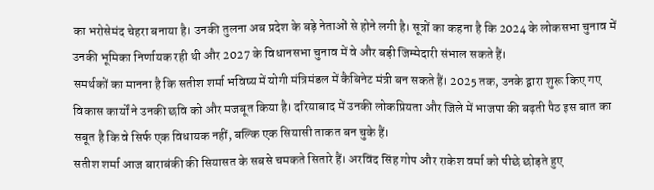का भरोसेमंद चेहरा बनाया है। उनकी तुलना अब प्रदेश के बड़े नेताओं से होने लगी है। सूत्रों का कहना है कि 2024 के लोकसभा चुनाव में उनकी भूमिका निर्णायक रही थी और 2027 के विधानसभा चुनाव में वे और बड़ी जिम्मेदारी संभाल सकते हैं।
समर्थकों का मानना है कि सतीश शर्मा भविष्य में योगी मंत्रिमंडल में कैबिनेट मंत्री बन सकते हैं। 2025 तक, उनके द्वारा शुरू किए गए विकास कार्यों ने उनकी छवि को और मजबूत किया है। दरियाबाद में उनकी लोकप्रियता और जिले में भाजपा की बढ़ती पैठ इस बात का सबूत है कि वे सिर्फ एक विधायक नहीं, बल्कि एक सियासी ताकत बन चुके हैं।
सतीश शर्मा आज बाराबंकी की सियासत के सबसे चमकते सितारे हैं। अरविंद सिंह गोप और राकेश वर्मा को पीछे छोड़ते हुए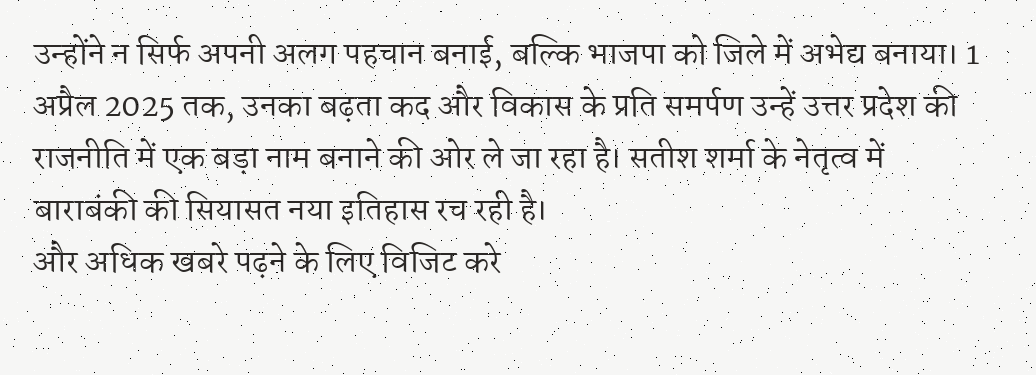उन्होंने न सिर्फ अपनी अलग पहचान बनाई, बल्कि भाजपा को जिले में अभेद्य बनाया। 1 अप्रैल 2025 तक, उनका बढ़ता कद और विकास के प्रति समर्पण उन्हें उत्तर प्रदेश की राजनीति में एक बड़ा नाम बनाने की ओर ले जा रहा है। सतीश शर्मा के नेतृत्व में बाराबंकी की सियासत नया इतिहास रच रही है।
और अधिक खबरे पढ़ने के लिए विजिट करे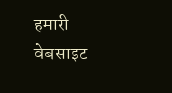हमारी वेबसाइट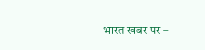भारत खबर पर –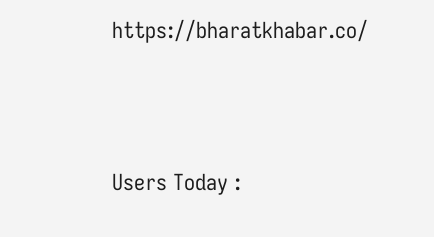https://bharatkhabar.co/




Users Today :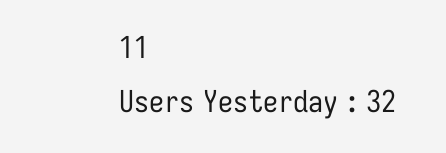11
Users Yesterday : 32